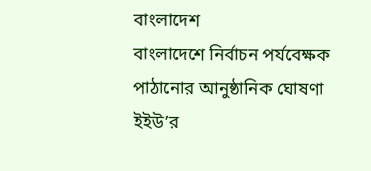বাংলাদেশ
বাংলাদেশে নির্বাচন পর্যবেক্ষক পাঠানোর আনুষ্ঠানিক ঘোষণা ইইউ’র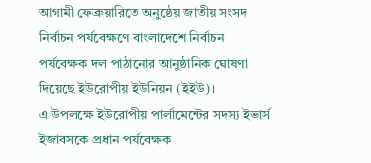আগামী ফেব্রুয়ারিতে অনুষ্ঠেয় জাতীয় সংসদ নির্বাচন পর্যবেক্ষণে বাংলাদেশে নির্বাচন পর্যবেক্ষক দল পাঠানোর আনুষ্ঠানিক ঘোষণা দিয়েছে ইউরোপীয় ইউনিয়ন (ইইউ)।
এ উপলক্ষে ইউরোপীয় পার্লামেন্টের সদস্য ইভার্স ইজাবসকে প্রধান পর্যবেক্ষক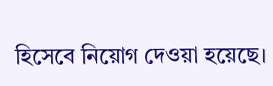হিসেবে নিয়োগ দেওয়া হয়েছে।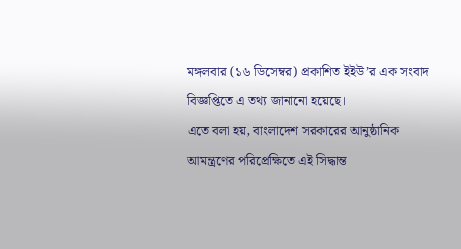মঙ্গলবার (১৬ ডিসেম্বর) প্রকাশিত ইইউ’র এক সংবাদ বিজ্ঞপ্তিতে এ তথ্য জানানো হয়েছে।
এতে বলা হয়, বাংলাদেশ সরকারের আনুষ্ঠানিক আমন্ত্রণের পরিপ্রেক্ষিতে এই সিদ্ধান্ত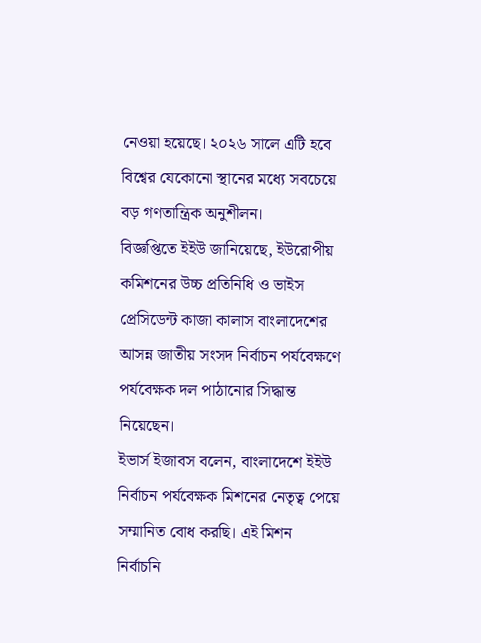নেওয়া হয়েছে। ২০২৬ সালে এটি হবে বিশ্বের যেকোনো স্থানের মধ্যে সবচেয়ে বড় গণতান্ত্রিক অনুশীলন।
বিজ্ঞপ্তিতে ইইউ জানিয়েছে, ইউরোপীয় কমিশনের উচ্চ প্রতিনিধি ও ভাইস প্রেসিডেন্ট কাজা কালাস বাংলাদেশের আসন্ন জাতীয় সংসদ নির্বাচন পর্যবেক্ষণে পর্যবেক্ষক দল পাঠানোর সিদ্ধান্ত নিয়েছেন।
ইভার্স ইজাবস বলেন, বাংলাদেশে ইইউ নির্বাচন পর্যবেক্ষক মিশনের নেতৃত্ব পেয়ে সম্মানিত বোধ করছি। এই মিশন নির্বাচনি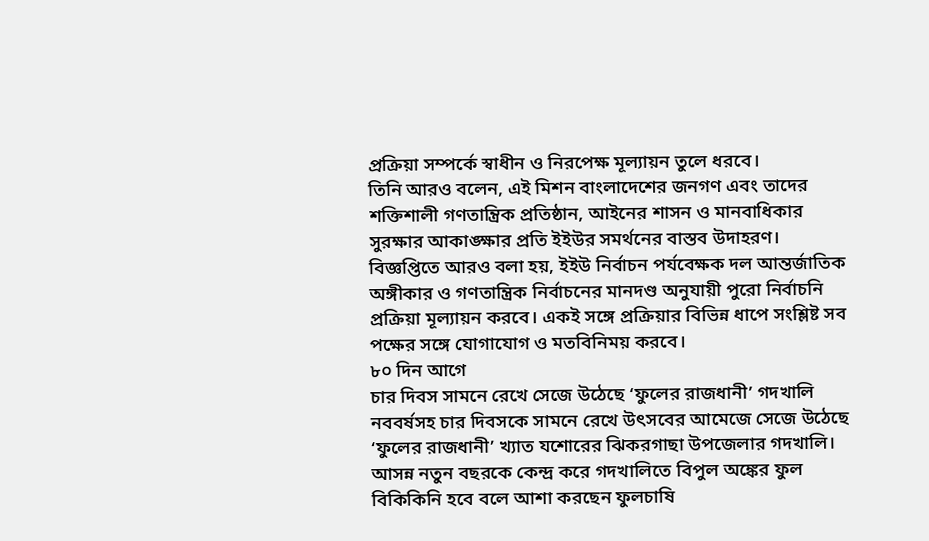প্রক্রিয়া সম্পর্কে স্বাধীন ও নিরপেক্ষ মূল্যায়ন তুলে ধরবে।
তিনি আরও বলেন, এই মিশন বাংলাদেশের জনগণ এবং তাদের শক্তিশালী গণতান্ত্রিক প্রতিষ্ঠান, আইনের শাসন ও মানবাধিকার সুরক্ষার আকাঙ্ক্ষার প্রতি ইইউর সমর্থনের বাস্তব উদাহরণ।
বিজ্ঞপ্তিতে আরও বলা হয়, ইইউ নির্বাচন পর্যবেক্ষক দল আন্তর্জাতিক অঙ্গীকার ও গণতান্ত্রিক নির্বাচনের মানদণ্ড অনুযায়ী পুরো নির্বাচনি প্রক্রিয়া মূল্যায়ন করবে। একই সঙ্গে প্রক্রিয়ার বিভিন্ন ধাপে সংশ্লিষ্ট সব পক্ষের সঙ্গে যোগাযোগ ও মতবিনিময় করবে।
৮০ দিন আগে
চার দিবস সামনে রেখে সেজে উঠেছে ‘ফুলের রাজধানী’ গদখালি
নববর্ষসহ চার দিবসকে সামনে রেখে উৎসবের আমেজে সেজে উঠেছে ‘ফুলের রাজধানী’ খ্যাত যশোরের ঝিকরগাছা উপজেলার গদখালি। আসন্ন নতুন বছরকে কেন্দ্র করে গদখালিতে বিপুল অঙ্কের ফুল বিকিকিনি হবে বলে আশা করছেন ফুলচাষি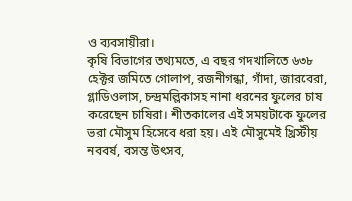ও ব্যবসায়ীরা।
কৃষি বিভাগের তথ্যমতে, এ বছর গদখালিতে ৬৩৮ হেক্টর জমিতে গোলাপ, রজনীগন্ধা, গাঁদা, জারবেরা, গ্লাডিওলাস, চন্দ্রমল্লিকাসহ নানা ধরনের ফুলের চাষ করেছেন চাষিরা। শীতকালের এই সময়টাকে ফুলের ভরা মৌসুম হিসেবে ধরা হয়। এই মৌসুমেই খ্রিস্টীয় নববর্ষ, বসন্ত উৎসব,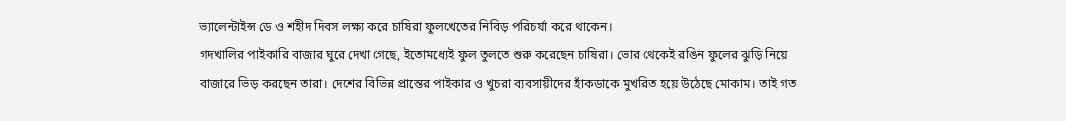ভ্যালেন্টাইন্স ডে ও শহীদ দিবস লক্ষ্য করে চাষিরা ফুলখেতের নিবিড় পরিচর্যা করে থাকেন।
গদখালির পাইকারি বাজার ঘুরে দেখা গেছে, ইতোমধ্যেই ফুল তুলতে শুরু করেছেন চাষিরা। ভোর থেকেই রঙিন ফুলের ঝুড়ি নিয়ে বাজারে ভিড় করছেন তারা। দেশের বিভিন্ন প্রান্তের পাইকার ও খুচরা ব্যবসায়ীদের হাঁকডাকে মুখরিত হয়ে উঠেছে মোকাম। তাই গত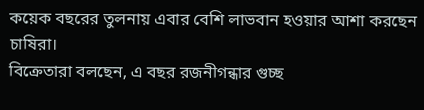কয়েক বছরের তুলনায় এবার বেশি লাভবান হওয়ার আশা করছেন চাষিরা।
বিক্রেতারা বলছেন, এ বছর রজনীগন্ধার গুচ্ছ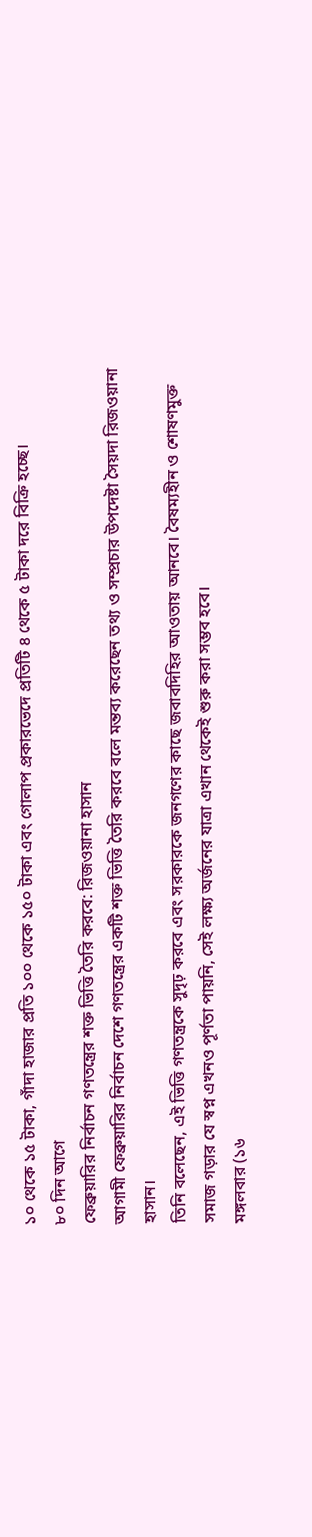১০ থেকে ১৫ টাকা, গাঁদা হাজার প্রতি ১০০ থেকে ১৫০ টাকা এবং গোলাপ প্রকারভেদে প্রতিটি ৪ থেকে ৫ টাকা দরে বিক্রি হচ্ছে।
৮০ দিন আগে
ফেব্রুয়ারির নির্বাচন গণতন্ত্রের শক্ত ভিত্তি তৈরি করবে: রিজওয়ানা হাসান
আগামী ফেব্রুয়ারির নির্বাচন দেশে গণতন্ত্রের একটি শক্ত ভিত্তি তৈরি করবে বলে মন্তব্য করেছেন তথ্য ও সম্প্রচার উপদেষ্টা সৈয়দা রিজওয়ানা হাসান।
তিনি বলেছেন, এই ভিত্তি গণতন্ত্রকে সুদৃঢ় করবে এবং সরকারকে জনগণের কাছে জবাবদিহির আওতায় আনবে। বৈষম্যহীন ও শোষণমুক্ত সমাজ গড়ার যে স্বপ্ন এখনও পূর্ণতা পায়নি, সেই লক্ষ্য অর্জনের যাত্রা এখান থেকেই শুরু করা সম্ভব হবে।
মঙ্গলবার (১৬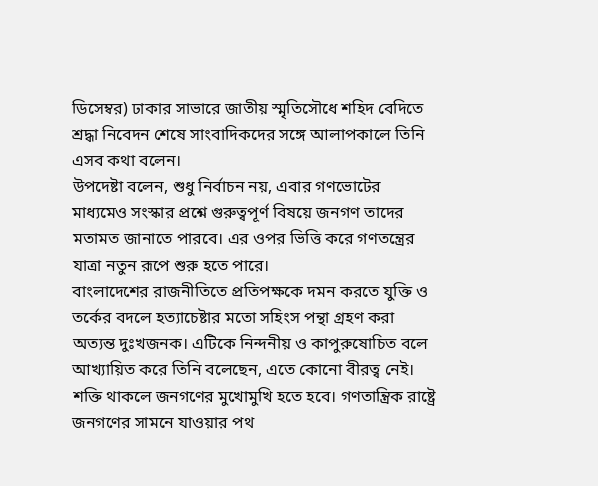ডিসেম্বর) ঢাকার সাভারে জাতীয় স্মৃতিসৌধে শহিদ বেদিতে শ্রদ্ধা নিবেদন শেষে সাংবাদিকদের সঙ্গে আলাপকালে তিনি এসব কথা বলেন।
উপদেষ্টা বলেন, শুধু নির্বাচন নয়, এবার গণভোটের মাধ্যমেও সংস্কার প্রশ্নে গুরুত্বপূর্ণ বিষয়ে জনগণ তাদের মতামত জানাতে পারবে। এর ওপর ভিত্তি করে গণতন্ত্রের যাত্রা নতুন রূপে শুরু হতে পারে।
বাংলাদেশের রাজনীতিতে প্রতিপক্ষকে দমন করতে যুক্তি ও তর্কের বদলে হত্যাচেষ্টার মতো সহিংস পন্থা গ্রহণ করা অত্যন্ত দুঃখজনক। এটিকে নিন্দনীয় ও কাপুরুষোচিত বলে আখ্যায়িত করে তিনি বলেছেন, এতে কোনো বীরত্ব নেই। শক্তি থাকলে জনগণের মুখোমুখি হতে হবে। গণতান্ত্রিক রাষ্ট্রে জনগণের সামনে যাওয়ার পথ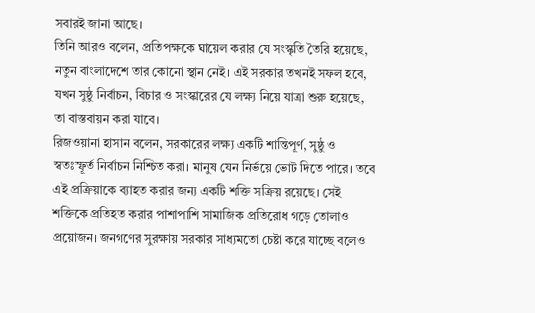সবারই জানা আছে।
তিনি আরও বলেন, প্রতিপক্ষকে ঘায়েল করার যে সংস্কৃতি তৈরি হয়েছে, নতুন বাংলাদেশে তার কোনো স্থান নেই। এই সরকার তখনই সফল হবে, যখন সুষ্ঠু নির্বাচন, বিচার ও সংস্কারের যে লক্ষ্য নিয়ে যাত্রা শুরু হয়েছে, তা বাস্তবায়ন করা যাবে।
রিজওয়ানা হাসান বলেন, সরকারের লক্ষ্য একটি শান্তিপূর্ণ, সুষ্ঠু ও স্বতঃস্ফূর্ত নির্বাচন নিশ্চিত করা। মানুষ যেন নির্ভয়ে ভোট দিতে পারে। তবে এই প্রক্রিয়াকে ব্যাহত করার জন্য একটি শক্তি সক্রিয় রয়েছে। সেই শক্তিকে প্রতিহত করার পাশাপাশি সামাজিক প্রতিরোধ গড়ে তোলাও প্রয়োজন। জনগণের সুরক্ষায় সরকার সাধ্যমতো চেষ্টা করে যাচ্ছে বলেও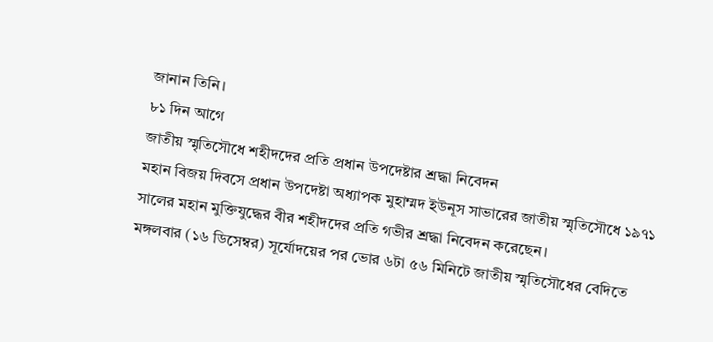জানান তিনি।
৮১ দিন আগে
জাতীয় স্মৃতিসৌধে শহীদদের প্রতি প্রধান উপদেষ্টার শ্রদ্ধা নিবেদন
মহান বিজয় দিবসে প্রধান উপদেষ্টা অধ্যাপক মুহাম্মদ ইউনূস সাভারের জাতীয় স্মৃতিসৌধে ১৯৭১ সালের মহান মুক্তিযুদ্ধের বীর শহীদদের প্রতি গভীর শ্রদ্ধা নিবেদন করেছেন।
মঙ্গলবার (১৬ ডিসেম্বর) সূর্যোদয়ের পর ভোর ৬টা ৫৬ মিনিটে জাতীয় স্মৃতিসৌধের বেদিতে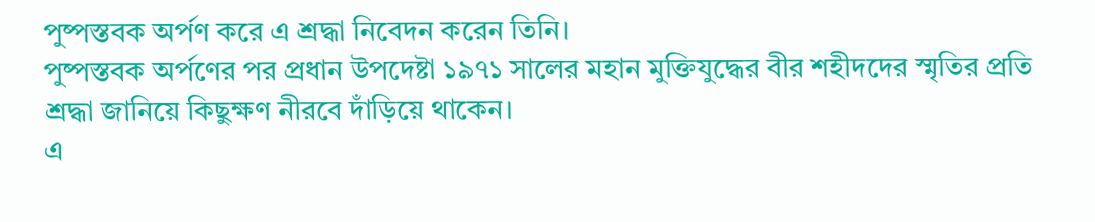পুষ্পস্তবক অর্পণ করে এ শ্রদ্ধা নিবেদন করেন তিনি।
পুষ্পস্তবক অর্পণের পর প্রধান উপদেষ্টা ১৯৭১ সালের মহান মুক্তিযুদ্ধের বীর শহীদদের স্মৃতির প্রতি শ্রদ্ধা জানিয়ে কিছুক্ষণ নীরবে দাঁড়িয়ে থাকেন।
এ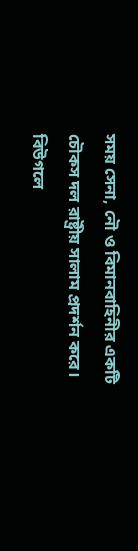সময় সেনা, নৌ ও বিমানবাহিনীর একটি চৌকস দল রাষ্ট্রীয় সালাম প্রদর্শন করে। বিউগলে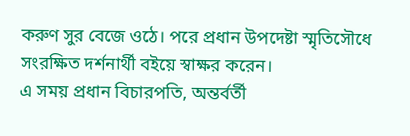করুণ সুর বেজে ওঠে। পরে প্রধান উপদেষ্টা স্মৃতিসৌধে সংরক্ষিত দর্শনার্থী বইয়ে স্বাক্ষর করেন।
এ সময় প্রধান বিচারপতি, অন্তর্বর্তী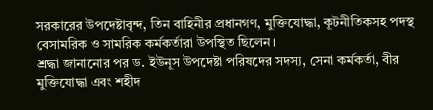সরকারের উপদেষ্টাবৃন্দ, তিন বাহিনীর প্রধানগণ, মুক্তিযোদ্ধা, কূটনীতিকসহ পদস্থ বেসামরিক ও সামরিক কর্মকর্তারা উপস্থিত ছিলেন।
শ্রদ্ধা জানানোর পর ড. ইউনূস উপদেষ্টা পরিষদের সদস্য, সেনা কর্মকর্তা, বীর মুক্তিযোদ্ধা এবং শহীদ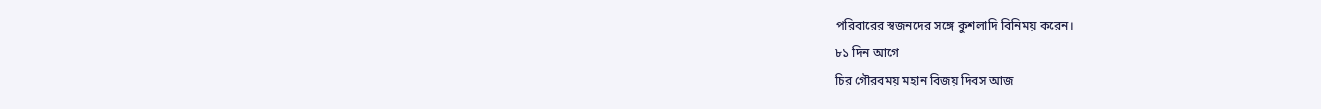পরিবারের স্বজনদের সঙ্গে কুশলাদি বিনিময় করেন।
৮১ দিন আগে
চির গৌরবময় মহান বিজয় দিবস আজ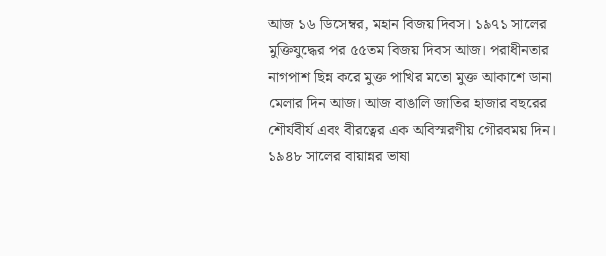আজ ১৬ ডিসেম্বর, মহান বিজয় দিবস। ১৯৭১ সালের মুক্তিযুদ্ধের পর ৫৫তম বিজয় দিবস আজ। পরাধীনতার নাগপাশ ছিন্ন করে মুক্ত পাখির মতো মুক্ত আকাশে ডানা মেলার দিন আজ। আজ বাঙালি জাতির হাজার বছরের শৌর্যবীর্য এবং বীরত্বের এক অবিস্মরণীয় গৌরবময় দিন।
১৯৪৮ সালের বায়ান্নর ভাষা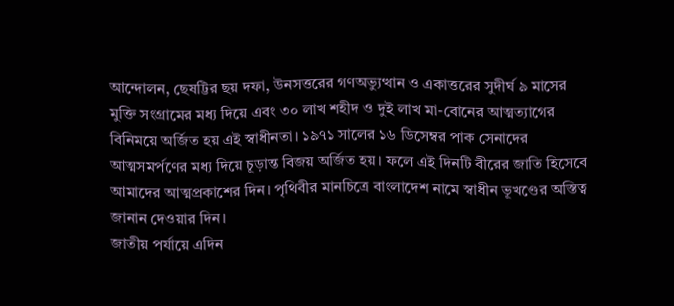আন্দোলন, ছেষট্টির ছয় দফা, উনসত্তরের গণঅভ্যুত্থান ও একাত্তরের সুদীর্ঘ ৯ মাসের মুক্তি সংগ্রামের মধ্য দিয়ে এবং ৩০ লাখ শহীদ ও দুই লাখ মা-বোনের আত্মত্যাগের বিনিময়ে অর্জিত হয় এই স্বাধীনতা। ১৯৭১ সালের ১৬ ডিসেম্বর পাক সেনাদের আত্মসমর্পণের মধ্য দিয়ে চূড়ান্ত বিজয় অর্জিত হয়। ফলে এই দিনটি বীরের জাতি হিসেবে আমাদের আত্মপ্রকাশের দিন। পৃথিবীর মানচিত্রে বাংলাদেশ নামে স্বাধীন ভূখণ্ডের অস্তিত্ব জানান দেওয়ার দিন।
জাতীয় পর্যায়ে এদিন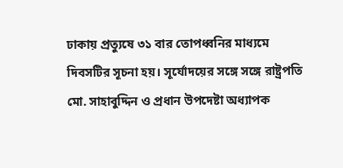ঢাকায় প্রত্যুষে ৩১ বার তোপধ্বনির মাধ্যমে দিবসটির সূচনা হয়। সূর্যোদয়ের সঙ্গে সঙ্গে রাষ্ট্রপতি মো. সাহাবুদ্দিন ও প্রধান উপদেষ্টা অধ্যাপক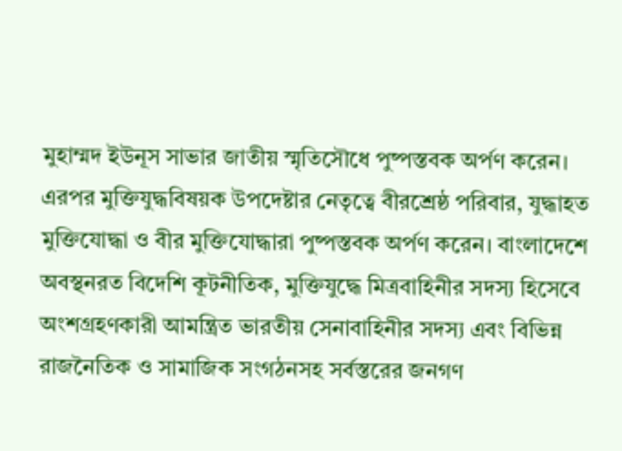মুহাম্মদ ইউনূস সাভার জাতীয় স্মৃতিসৌধে পুষ্পস্তবক অর্পণ করেন। এরপর মুক্তিযুদ্ধবিষয়ক উপদেষ্টার নেতৃত্বে বীরশ্রেষ্ঠ পরিবার, যুদ্ধাহত মুক্তিযোদ্ধা ও বীর মুক্তিযোদ্ধারা পুষ্পস্তবক অর্পণ করেন। বাংলাদেশে অবস্থনরত বিদেশি কূটনীতিক, মুক্তিযুদ্ধে মিত্রবাহিনীর সদস্য হিসেবে অংশগ্রহণকারী আমন্ত্রিত ভারতীয় সেনাবাহিনীর সদস্য এবং বিভিন্ন রাজনৈতিক ও সামাজিক সংগঠনসহ সর্বস্তরের জনগণ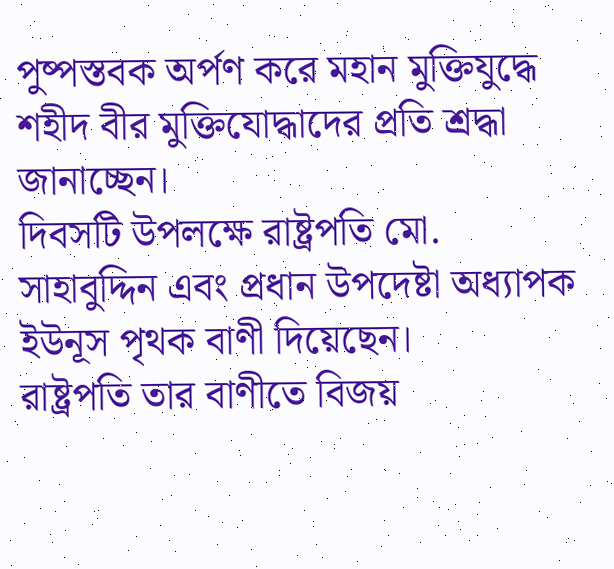পুষ্পস্তবক অর্পণ করে মহান মুক্তিযুদ্ধে শহীদ বীর মুক্তিযোদ্ধাদের প্রতি শ্রদ্ধা জানাচ্ছেন।
দিবসটি উপলক্ষে রাষ্ট্রপতি মো. সাহাবুদ্দিন এবং প্রধান উপদেষ্টা অধ্যাপক ইউনূস পৃথক বাণী দিয়েছেন।
রাষ্ট্রপতি তার বাণীতে বিজয়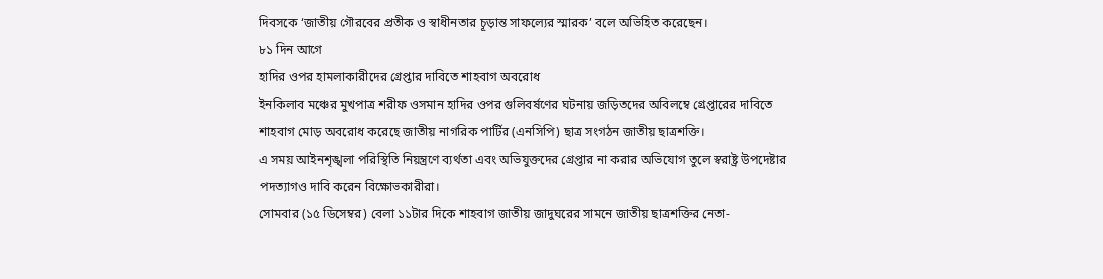দিবসকে ‘জাতীয় গৌরবের প্রতীক ও স্বাধীনতার চূড়ান্ত সাফল্যের স্মারক’ বলে অভিহিত করেছেন।
৮১ দিন আগে
হাদির ওপর হামলাকারীদের গ্রেপ্তার দাবিতে শাহবাগ অবরোধ
ইনকিলাব মঞ্চের মুখপাত্র শরীফ ওসমান হাদির ওপর গুলিবর্ষণের ঘটনায় জড়িতদের অবিলম্বে গ্রেপ্তারের দাবিতে শাহবাগ মোড় অবরোধ করেছে জাতীয় নাগরিক পার্টির (এনসিপি) ছাত্র সংগঠন জাতীয় ছাত্রশক্তি।
এ সময় আইনশৃঙ্খলা পরিস্থিতি নিয়ন্ত্রণে ব্যর্থতা এবং অভিযুক্তদের গ্রেপ্তার না করার অভিযোগ তুলে স্বরাষ্ট্র উপদেষ্টার পদত্যাগও দাবি করেন বিক্ষোভকারীরা।
সোমবার (১৫ ডিসেম্বর) বেলা ১১টার দিকে শাহবাগ জাতীয় জাদুঘরের সামনে জাতীয় ছাত্রশক্তির নেতা-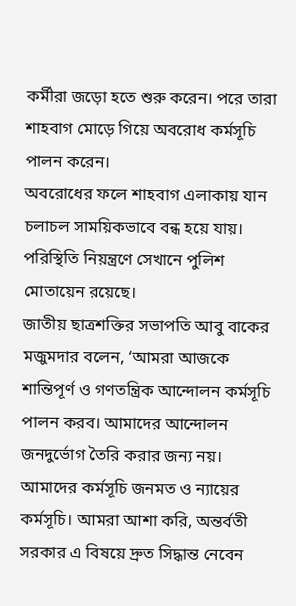কর্মীরা জড়ো হতে শুরু করেন। পরে তারা শাহবাগ মোড়ে গিয়ে অবরোধ কর্মসূচি পালন করেন।
অবরোধের ফলে শাহবাগ এলাকায় যান চলাচল সাময়িকভাবে বন্ধ হয়ে যায়। পরিস্থিতি নিয়ন্ত্রণে সেখানে পুলিশ মোতায়েন রয়েছে।
জাতীয় ছাত্রশক্তির সভাপতি আবু বাকের মজুমদার বলেন, ‘আমরা আজকে শান্তিপূর্ণ ও গণতন্ত্রিক আন্দোলন কর্মসূচি পালন করব। আমাদের আন্দোলন জনদুর্ভোগ তৈরি করার জন্য নয়। আমাদের কর্মসূচি জনমত ও ন্যায়ের কর্মসূচি। আমরা আশা করি, অন্তর্বতী সরকার এ বিষয়ে দ্রুত সিদ্ধান্ত নেবেন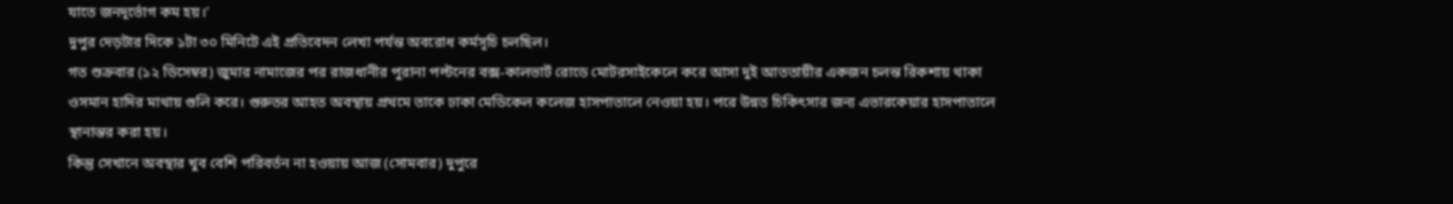যাতে জনদূর্ভোগ কম হয়।’
দুপুর দেড়টার দিকে ১টা ৩০ মিনিটে এই প্রতিবেদন লেখা পর্যন্ত অবরোধ কর্মসূচি চলছিল।
গত শুক্রবার (১২ ডিসেম্বর) জুমার নামাজের পর রাজধানীর পুরানা পল্টনের বক্স-কালভার্ট রোডে মোটরসাইকেলে করে আসা দুই আততায়ীর একজন চলন্ত রিকশায় থাকা ওসমান হাদির মাথায় গুলি করে। গুরুতর আহত অবস্থায় প্রথমে তাকে ঢাকা মেডিকেল কলেজ হাসপাতালে নেওয়া হয়। পরে উন্নত চিকিৎসার জন্য এভারকেয়ার হাসপাতালে স্থানান্তর করা হয়।
কিন্তু সেখানে অবস্থার খুব বেশি পরিবর্তন না হওয়ায় আজ (সোমবার) দুপুরে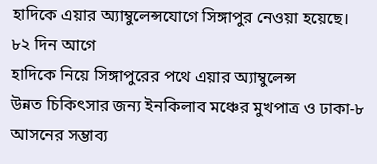হাদিকে এয়ার অ্যাম্বুলেন্সযোগে সিঙ্গাপুর নেওয়া হয়েছে।
৮২ দিন আগে
হাদিকে নিয়ে সিঙ্গাপুরের পথে এয়ার অ্যাম্বুলেন্স
উন্নত চিকিৎসার জন্য ইনকিলাব মঞ্চের মুখপাত্র ও ঢাকা-৮ আসনের সম্ভাব্য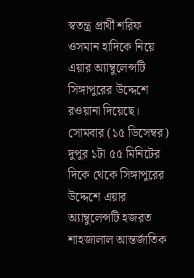স্বতন্ত্র প্রার্থী শরিফ ওসমান হাদিকে নিয়ে এয়ার অ্যাম্বুলেন্সটি সিঙ্গাপুরের উদ্দেশে রওয়ানা দিয়েছে।
সোমবার (১৫ ডিসেম্বর) দুপুর ১টা ৫৫ মিনিটের দিকে থেকে সিঙ্গাপুরের উদ্দেশে এয়ার অ্যাম্বুলেন্সটি হজরত শাহজালাল আন্তর্জাতিক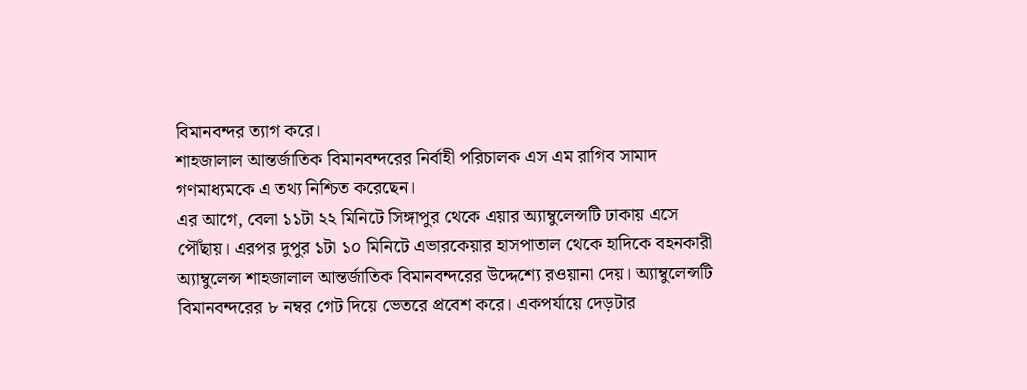বিমানবন্দর ত্যাগ করে।
শাহজালাল আন্তর্জাতিক বিমানবন্দরের নির্বাহী পরিচালক এস এম রাগিব সামাদ গণমাধ্যমকে এ তথ্য নিশ্চিত করেছেন।
এর আগে, বেলা ১১টা ২২ মিনিটে সিঙ্গাপুর থেকে এয়ার অ্যাম্বুলেন্সটি ঢাকায় এসে পৌঁছায়। এরপর দুপুর ১টা ১০ মিনিটে এভারকেয়ার হাসপাতাল থেকে হাদিকে বহনকারী অ্যাম্বুলেন্স শাহজালাল আন্তর্জাতিক বিমানবন্দরের উদ্দেশ্যে রওয়ানা দেয়। অ্যাম্বুলেন্সটি বিমানবন্দরের ৮ নম্বর গেট দিয়ে ভেতরে প্রবেশ করে। একপর্যায়ে দেড়টার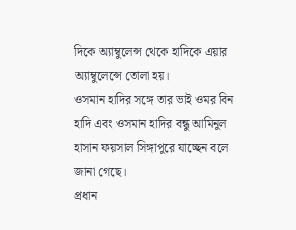দিকে অ্যাম্বুলেন্স থেকে হাদিকে এয়ার অ্যাম্বুলেন্সে তোলা হয়।
ওসমান হাদির সঙ্গে তার ভাই ওমর বিন হাদি এবং ওসমান হাদির বন্ধু আমিনুল হাসান ফয়সাল সিঙ্গাপুরে যাচ্ছেন বলে জানা গেছে।
প্রধান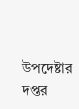উপদেষ্টার দপ্তর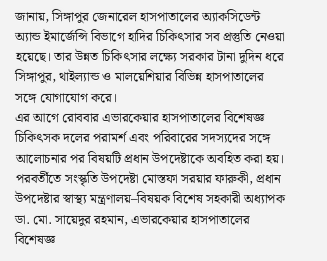জানায়, সিঙ্গাপুর জেনারেল হাসপাতালের অ্যাকসিডেন্ট অ্যান্ড ইমার্জেন্সি বিভাগে হাদির চিকিৎসার সব প্রস্তুতি নেওয়া হয়েছে। তার উন্নত চিকিৎসার লক্ষ্যে সরকার টানা দুদিন ধরে সিঙ্গাপুর, থাইল্যান্ড ও মালয়েশিয়ার বিভিন্ন হাসপাতালের সঙ্গে যোগাযোগ করে।
এর আগে রোববার এভারকেয়ার হাসপাতালের বিশেষজ্ঞ চিকিৎসক দলের পরামর্শ এবং পরিবারের সদস্যদের সঙ্গে আলোচনার পর বিষয়টি প্রধান উপদেষ্টাকে অবহিত করা হয়। পরবর্তীতে সংস্কৃতি উপদেষ্টা মোস্তফা সরয়ার ফারুকী, প্রধান উপদেষ্টার স্বাস্থ্য মন্ত্রণালয়–বিষয়ক বিশেষ সহকারী অধ্যাপক ডা. মো. সায়েদুর রহমান, এভারকেয়ার হাসপাতালের বিশেষজ্ঞ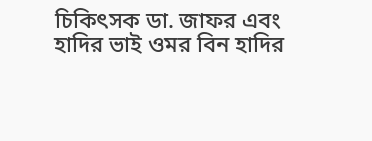চিকিৎসক ডা. জাফর এবং হাদির ভাই ওমর বিন হাদির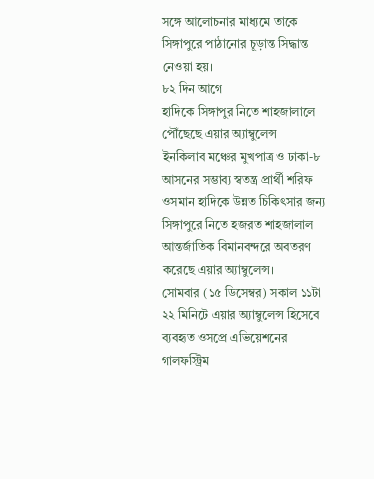সঙ্গে আলোচনার মাধ্যমে তাকে সিঙ্গাপুরে পাঠানোর চূড়ান্ত সিদ্ধান্ত নেওয়া হয়।
৮২ দিন আগে
হাদিকে সিঙ্গাপুর নিতে শাহজালালে পৌঁছেছে এয়ার অ্যাম্বুলেন্স
ইনকিলাব মঞ্চের মুখপাত্র ও ঢাকা-৮ আসনের সম্ভাব্য স্বতন্ত্র প্রার্থী শরিফ ওসমান হাদিকে উন্নত চিকিৎসার জন্য সিঙ্গাপুরে নিতে হজরত শাহজালাল আন্তর্জাতিক বিমানবন্দরে অবতরণ করেছে এয়ার অ্যাম্বুলেন্স।
সোমবার (১৫ ডিসেম্বর) সকাল ১১টা ২২ মিনিটে এয়ার অ্যাম্বুলেন্স হিসেবে ব্যবহৃত ওসপ্রে এভিয়েশনের গালফস্ট্রিম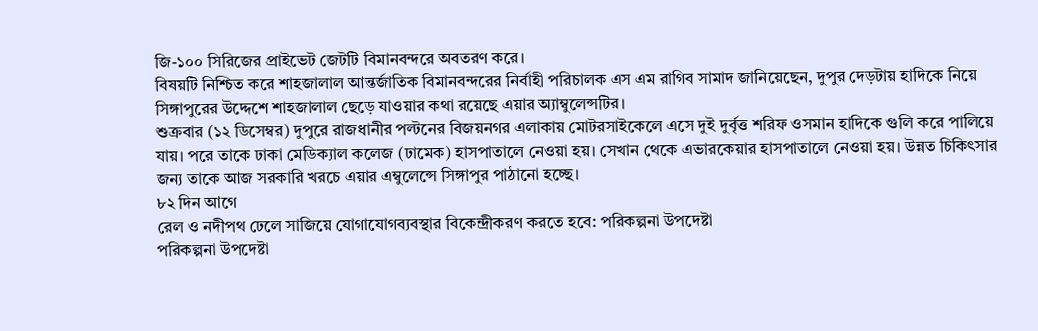জি-১০০ সিরিজের প্রাইভেট জেটটি বিমানবন্দরে অবতরণ করে।
বিষয়টি নিশ্চিত করে শাহজালাল আন্তর্জাতিক বিমানবন্দরের নির্বাহী পরিচালক এস এম রাগিব সামাদ জানিয়েছেন, দুপুর দেড়টায় হাদিকে নিয়ে সিঙ্গাপুরের উদ্দেশে শাহজালাল ছেড়ে যাওয়ার কথা রয়েছে এয়ার অ্যাম্বুলেন্সটির।
শুক্রবার (১২ ডিসেম্বর) দুপুরে রাজধানীর পল্টনের বিজয়নগর এলাকায় মোটরসাইকেলে এসে দুই দুর্বৃত্ত শরিফ ওসমান হাদিকে গুলি করে পালিয়ে যায়। পরে তাকে ঢাকা মেডিক্যাল কলেজ (ঢামেক) হাসপাতালে নেওয়া হয়। সেখান থেকে এভারকেয়ার হাসপাতালে নেওয়া হয়। উন্নত চিকিৎসার জন্য তাকে আজ সরকারি খরচে এয়ার এম্বুলেন্সে সিঙ্গাপুর পাঠানো হচ্ছে।
৮২ দিন আগে
রেল ও নদীপথ ঢেলে সাজিয়ে যোগাযোগব্যবস্থার বিকেন্দ্রীকরণ করতে হবে: পরিকল্পনা উপদেষ্টা
পরিকল্পনা উপদেষ্টা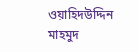ওয়াহিদউদ্দিন মাহমুদ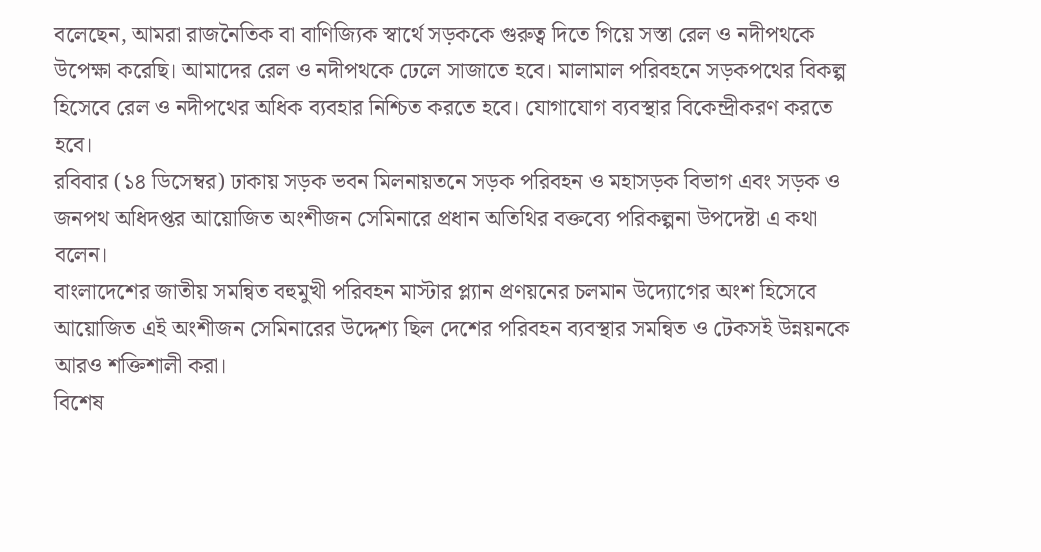বলেছেন, আমরা রাজনৈতিক বা বাণিজ্যিক স্বার্থে সড়ককে গুরুত্ব দিতে গিয়ে সস্তা রেল ও নদীপথকে উপেক্ষা করেছি। আমাদের রেল ও নদীপথকে ঢেলে সাজাতে হবে। মালামাল পরিবহনে সড়কপথের বিকল্প হিসেবে রেল ও নদীপথের অধিক ব্যবহার নিশ্চিত করতে হবে। যোগাযোগ ব্যবস্থার বিকেন্দ্রীকরণ করতে হবে।
রবিবার (১৪ ডিসেম্বর) ঢাকায় সড়ক ভবন মিলনায়তনে সড়ক পরিবহন ও মহাসড়ক বিভাগ এবং সড়ক ও জনপথ অধিদপ্তর আয়োজিত অংশীজন সেমিনারে প্রধান অতিথির বক্তব্যে পরিকল্পনা উপদেষ্টা এ কথা বলেন।
বাংলাদেশের জাতীয় সমন্বিত বহুমুখী পরিবহন মাস্টার প্ল্যান প্রণয়নের চলমান উদ্যোগের অংশ হিসেবে আয়োজিত এই অংশীজন সেমিনারের উদ্দেশ্য ছিল দেশের পরিবহন ব্যবস্থার সমন্বিত ও টেকসই উন্নয়নকে আরও শক্তিশালী করা।
বিশেষ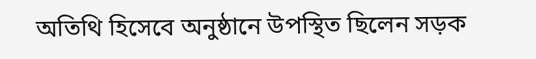অতিথি হিসেবে অনুষ্ঠানে উপস্থিত ছিলেন সড়ক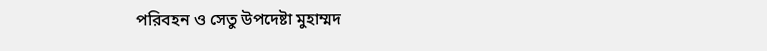পরিবহন ও সেতু উপদেষ্টা মুহাম্মদ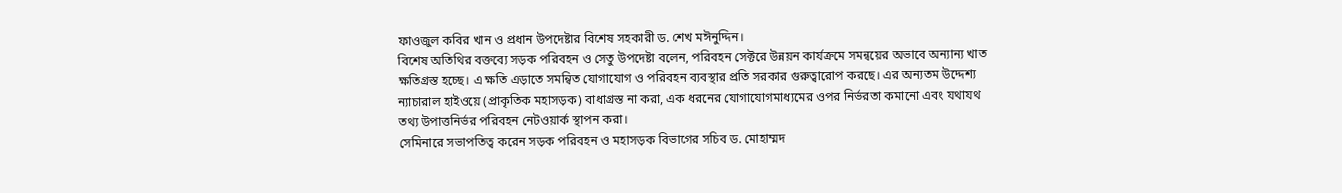ফাওজুল কবির খান ও প্রধান উপদেষ্টার বিশেষ সহকারী ড. শেখ মঈনুদ্দিন।
বিশেষ অতিথির বক্তব্যে সড়ক পরিবহন ও সেতু উপদেষ্টা বলেন, পরিবহন সেক্টরে উন্নয়ন কার্যক্রমে সমন্বয়ের অভাবে অন্যান্য খাত ক্ষতিগ্রস্ত হচ্ছে। এ ক্ষতি এড়াতে সমন্বিত যোগাযোগ ও পরিবহন ব্যবস্থার প্রতি সরকার গুরুত্বারোপ করছে। এর অন্যতম উদ্দেশ্য ন্যাচারাল হাইওয়ে (প্রাকৃতিক মহাসড়ক) বাধাগ্রস্ত না করা, এক ধরনের যোগাযোগমাধ্যমের ওপর নির্ভরতা কমানো এবং যথাযথ তথ্য উপাত্তনির্ভর পরিবহন নেটওয়ার্ক স্থাপন করা।
সেমিনারে সভাপতিত্ব করেন সড়ক পরিবহন ও মহাসড়ক বিভাগের সচিব ড. মোহাম্মদ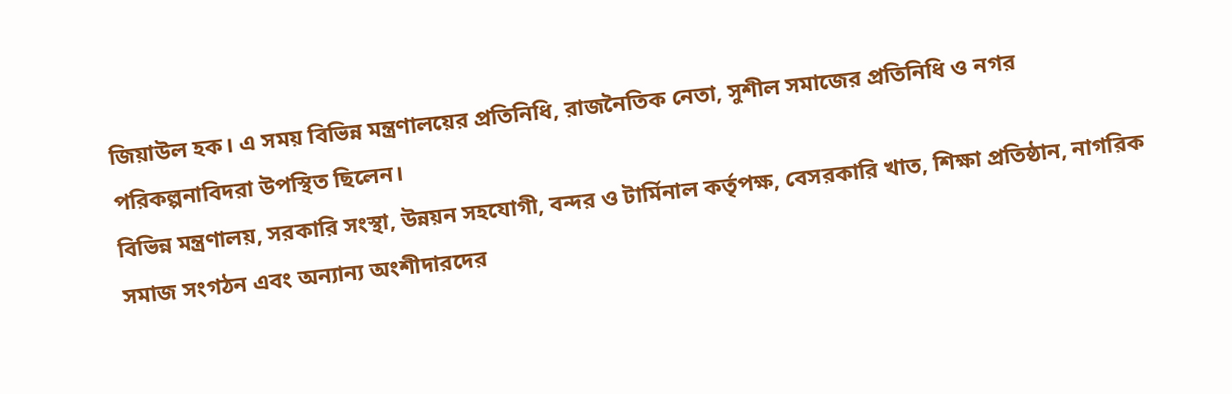জিয়াউল হক। এ সময় বিভিন্ন মন্ত্রণালয়ের প্রতিনিধি, রাজনৈতিক নেতা, সুশীল সমাজের প্রতিনিধি ও নগর পরিকল্পনাবিদরা উপস্থিত ছিলেন।
বিভিন্ন মন্ত্রণালয়, সরকারি সংস্থা, উন্নয়ন সহযোগী, বন্দর ও টার্মিনাল কর্তৃপক্ষ, বেসরকারি খাত, শিক্ষা প্রতিষ্ঠান, নাগরিক সমাজ সংগঠন এবং অন্যান্য অংশীদারদের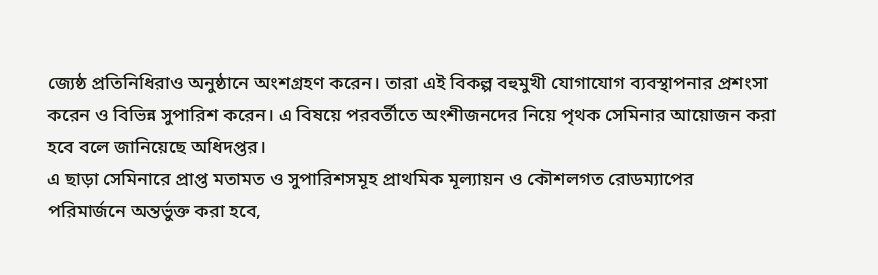জ্যেষ্ঠ প্রতিনিধিরাও অনুষ্ঠানে অংশগ্রহণ করেন। তারা এই বিকল্প বহুমুখী যোগাযোগ ব্যবস্থাপনার প্রশংসা করেন ও বিভিন্ন সুপারিশ করেন। এ বিষয়ে পরবর্তীতে অংশীজনদের নিয়ে পৃথক সেমিনার আয়োজন করা হবে বলে জানিয়েছে অধিদপ্তর।
এ ছাড়া সেমিনারে প্রাপ্ত মতামত ও সুপারিশসমূহ প্রাথমিক মূল্যায়ন ও কৌশলগত রোডম্যাপের পরিমার্জনে অন্তর্ভুক্ত করা হবে,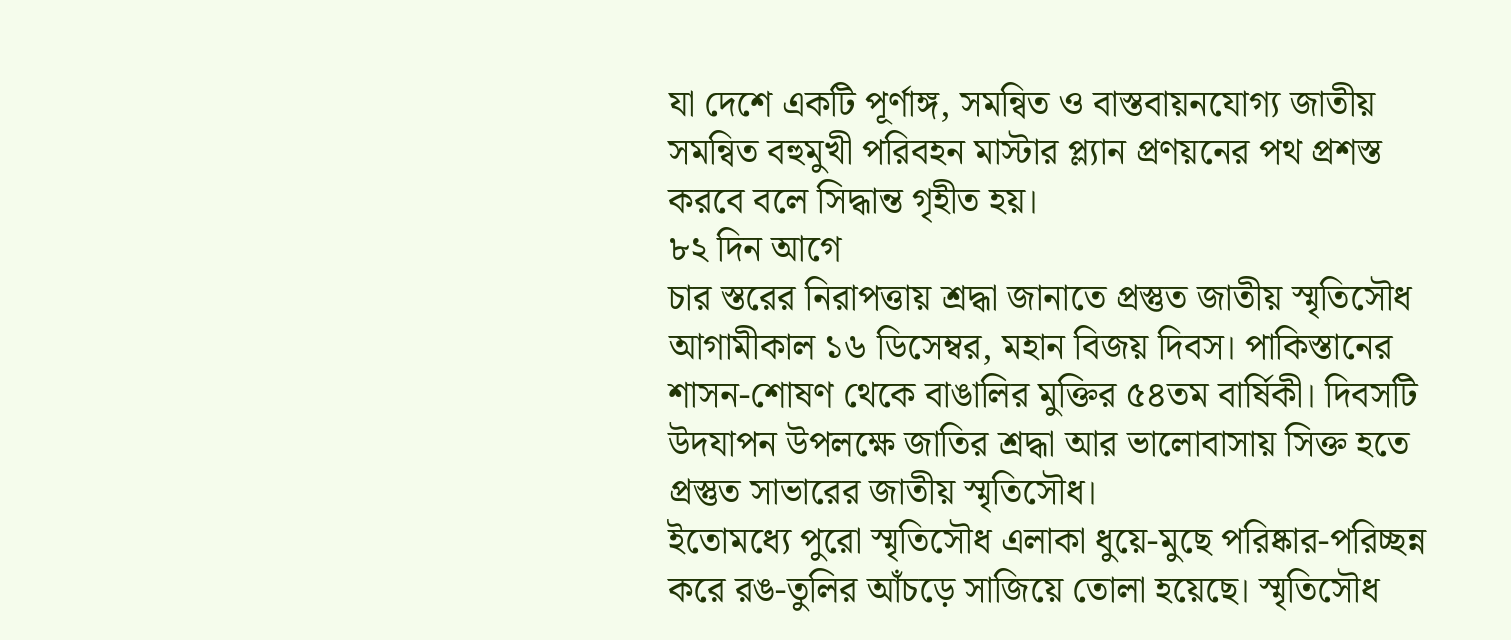যা দেশে একটি পূর্ণাঙ্গ, সমন্বিত ও বাস্তবায়নযোগ্য জাতীয় সমন্বিত বহুমুখী পরিবহন মাস্টার প্ল্যান প্রণয়নের পথ প্রশস্ত করবে বলে সিদ্ধান্ত গৃহীত হয়।
৮২ দিন আগে
চার স্তরের নিরাপত্তায় শ্রদ্ধা জানাতে প্রস্তুত জাতীয় স্মৃতিসৌধ
আগামীকাল ১৬ ডিসেম্বর, মহান বিজয় দিবস। পাকিস্তানের শাসন-শোষণ থেকে বাঙালির মুক্তির ৫৪তম বার্ষিকী। দিবসটি উদযাপন উপলক্ষে জাতির শ্রদ্ধা আর ভালোবাসায় সিক্ত হতে প্রস্তুত সাভারের জাতীয় স্মৃতিসৌধ।
ইতোমধ্যে পুরো স্মৃতিসৌধ এলাকা ধুয়ে-মুছে পরিষ্কার-পরিচ্ছন্ন করে রঙ-তুলির আঁচড়ে সাজিয়ে তোলা হয়েছে। স্মৃতিসৌধ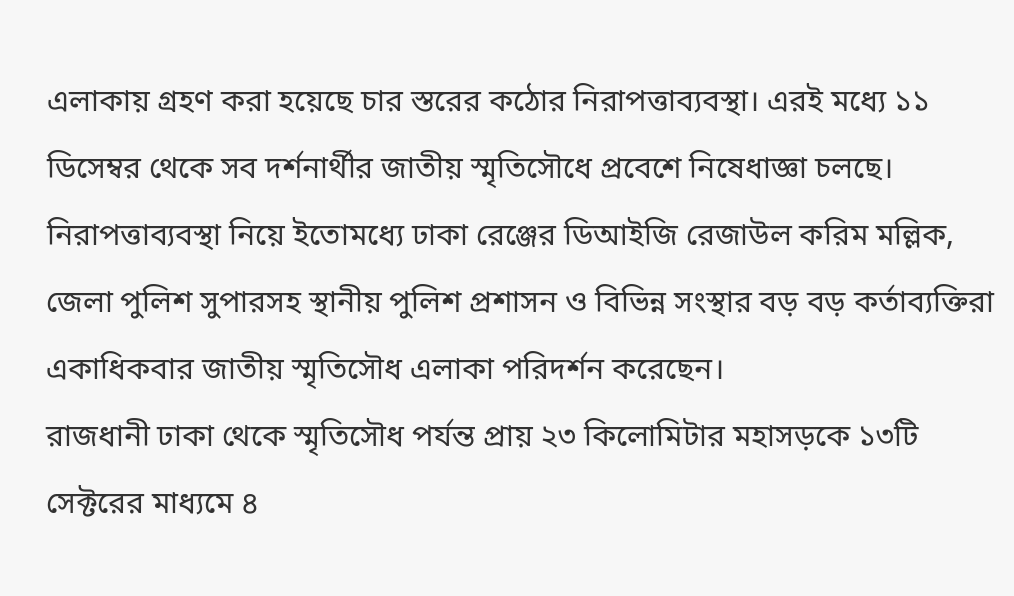এলাকায় গ্রহণ করা হয়েছে চার স্তরের কঠোর নিরাপত্তাব্যবস্থা। এরই মধ্যে ১১ ডিসেম্বর থেকে সব দর্শনার্থীর জাতীয় স্মৃতিসৌধে প্রবেশে নিষেধাজ্ঞা চলছে।
নিরাপত্তাব্যবস্থা নিয়ে ইতোমধ্যে ঢাকা রেঞ্জের ডিআইজি রেজাউল করিম মল্লিক, জেলা পুলিশ সুপারসহ স্থানীয় পুলিশ প্রশাসন ও বিভিন্ন সংস্থার বড় বড় কর্তাব্যক্তিরা একাধিকবার জাতীয় স্মৃতিসৌধ এলাকা পরিদর্শন করেছেন।
রাজধানী ঢাকা থেকে স্মৃতিসৌধ পর্যন্ত প্রায় ২৩ কিলোমিটার মহাসড়কে ১৩টি সেক্টরের মাধ্যমে ৪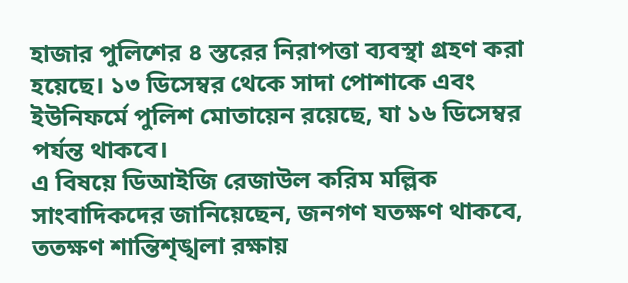হাজার পুলিশের ৪ স্তরের নিরাপত্তা ব্যবস্থা গ্রহণ করা হয়েছে। ১৩ ডিসেম্বর থেকে সাদা পোশাকে এবং ইউনিফর্মে পুলিশ মোতায়েন রয়েছে, যা ১৬ ডিসেম্বর পর্যন্ত থাকবে।
এ বিষয়ে ডিআইজি রেজাউল করিম মল্লিক সাংবাদিকদের জানিয়েছেন, জনগণ যতক্ষণ থাকবে, ততক্ষণ শান্তিশৃঙ্খলা রক্ষায়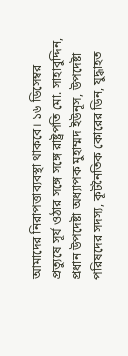আমাদের নিরাপত্তাব্যবস্থা থাকবে। ১৬ ডিসেম্বর প্রত্যুষে সূর্য ওঠার সঙ্গে সঙ্গে রাষ্ট্রপতি মো. সাহাবুদ্দিন, প্রধান উপদেষ্টা অধ্যাপক মুহাম্মদ ইউনূস, উপদেষ্টা পরিষদের সদস্য, কূটনৈতিক কোরের ডিন, যুদ্ধাহত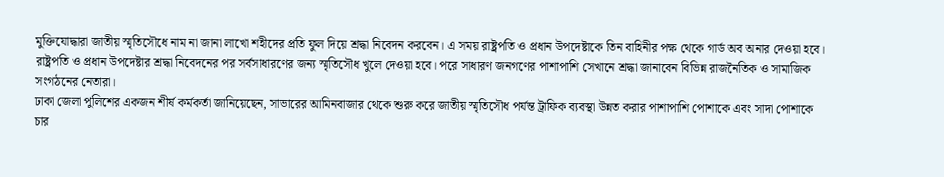মুক্তিযোদ্ধারা জাতীয় স্মৃতিসৌধে নাম না জানা লাখো শহীদের প্রতি ফুল দিয়ে শ্রদ্ধা নিবেদন করবেন। এ সময় রাষ্ট্রপতি ও প্রধান উপদেষ্টাকে তিন বাহিনীর পক্ষ থেকে গার্ড অব অনার দেওয়া হবে।
রাষ্ট্রপতি ও প্রধান উপদেষ্টার শ্রদ্ধা নিবেদনের পর সর্বসাধারণের জন্য স্মৃতিসৌধ খুলে দেওয়া হবে। পরে সাধারণ জনগণের পাশাপাশি সেখানে শ্রদ্ধা জানাবেন বিভিন্ন রাজনৈতিক ও সামাজিক সংগঠনের নেতারা।
ঢাকা জেলা পুলিশের একজন শীর্ষ কর্মকর্তা জানিয়েছেন, সাভারের আমিনবাজার থেকে শুরু করে জাতীয় স্মৃতিসৌধ পর্যন্ত ট্রাফিক ব্যবস্থা উন্নত করার পাশাপাশি পোশাকে এবং সাদা পোশাকে চার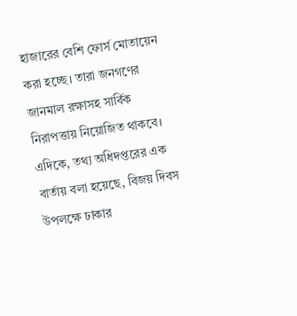হাজারের বেশি ফোর্স মোতায়েন করা হচ্ছে। তারা জনগণের জানমাল রক্ষাসহ সার্বিক নিরাপত্তায় নিয়োজিত থাকবে।
এদিকে, তথ্য অধিদপ্তরের এক বার্তায় বলা হয়েছে, বিজয় দিবস উপলক্ষে ঢাকার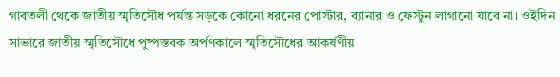গাবতলী থেকে জাতীয় স্মৃতিসৌধ পর্যন্ত সড়কে কোনো ধরনের পোস্টার, ব্যানার ও ফেস্টুন লাগানো যাবে না। ওইদিন সাভারে জাতীয় স্মৃতিসৌধে পুষ্পস্তবক অর্পণকালে স্মৃতিসৌধের আকর্ষণীয়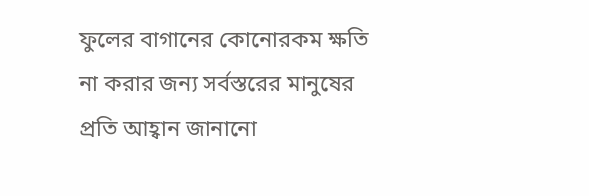ফুলের বাগানের কোনোরকম ক্ষতি না করার জন্য সর্বস্তরের মানুষের প্রতি আহ্বান জানানো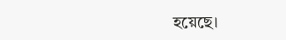হয়েছে।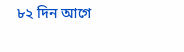৮২ দিন আগে